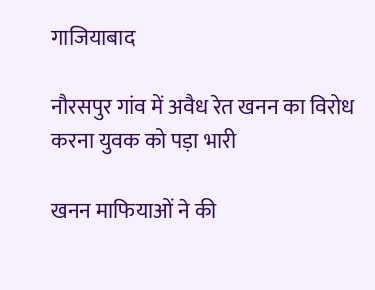गाजियाबाद

नौरसपुर गांव में अवैध रेत खनन का विरोध करना युवक को पड़ा भारी

खनन माफियाओं ने की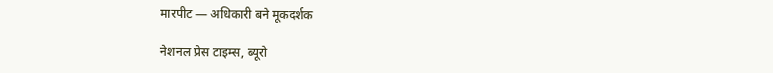मारपीट — अधिकारी बने मूकदर्शक

नेशनल प्रेस टाइम्स, ब्यूरो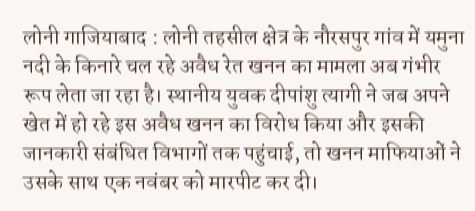लोनी गाजियाबाद : लोनी तहसील क्षेत्र के नौरसपुर गांव में यमुना नदी के किनारे चल रहे अवैध रेत खनन का मामला अब गंभीर रूप लेता जा रहा है। स्थानीय युवक दीपांशु त्यागी ने जब अपने खेत में हो रहे इस अवैध खनन का विरोध किया और इसकी जानकारी संबंधित विभागों तक पहुंचाई, तो खनन माफियाओं ने उसके साथ एक नवंबर को मारपीट कर दी।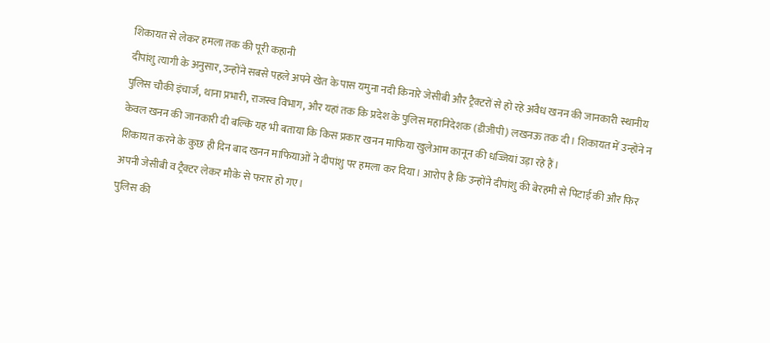शिकायत से लेकर हमला तक की पूरी कहानी
दीपांशु त्यागी के अनुसार, उन्होंने सबसे पहले अपने खेत के पास यमुना नदी किनारे जेसीबी और ट्रैक्टरों से हो रहे अवैध खनन की जानकारी स्थानीय पुलिस चौकी इंचार्ज, थाना प्रभारी, राजस्व विभाग, और यहां तक कि प्रदेश के पुलिस महानिदेशक (डीजीपी) लखनऊ तक दी। शिकायत में उन्होंने न केवल खनन की जानकारी दी बल्कि यह भी बताया कि किस प्रकार खनन माफिया खुलेआम कानून की धज्जियां उड़ा रहे हैं।
शिकायत करने के कुछ ही दिन बाद खनन माफियाओं ने दीपांशु पर हमला कर दिया। आरोप है कि उन्होंने दीपांशु की बेरहमी से पिटाई की और फिर अपनी जेसीबी व ट्रैक्टर लेकर मौके से फरार हो गए।
पुलिस की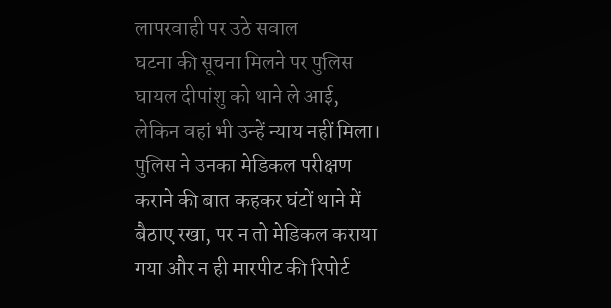लापरवाही पर उठे सवाल
घटना की सूचना मिलने पर पुलिस घायल दीपांशु को थाने ले आई, लेकिन वहां भी उन्हें न्याय नहीं मिला। पुलिस ने उनका मेडिकल परीक्षण कराने की बात कहकर घंटों थाने में बैठाए रखा, पर न तो मेडिकल कराया गया और न ही मारपीट की रिपोर्ट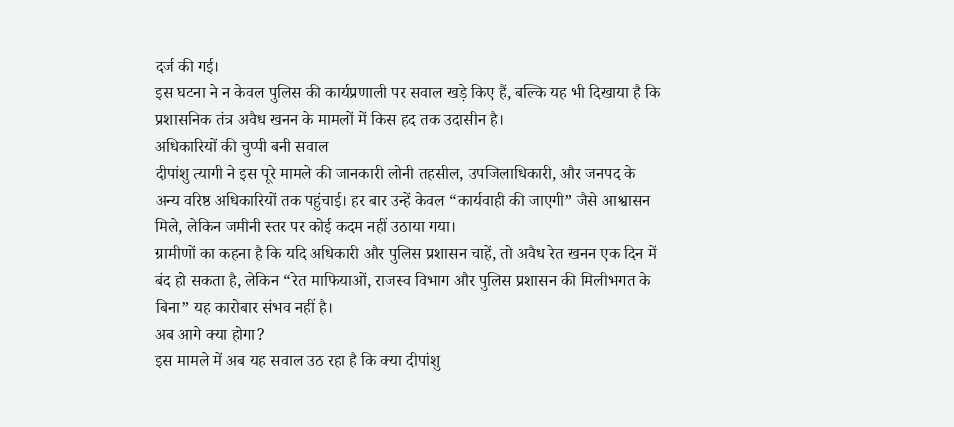दर्ज की गई।
इस घटना ने न केवल पुलिस की कार्यप्रणाली पर सवाल खड़े किए हैं, बल्कि यह भी दिखाया है कि प्रशासनिक तंत्र अवैध खनन के मामलों में किस हद तक उदासीन है।
अधिकारियों की चुप्पी बनी सवाल
दीपांशु त्यागी ने इस पूरे मामले की जानकारी लोनी तहसील, उपजिलाधिकारी, और जनपद के अन्य वरिष्ठ अधिकारियों तक पहुंचाई। हर बार उन्हें केवल “कार्यवाही की जाएगी” जैसे आश्वासन मिले, लेकिन जमीनी स्तर पर कोई कदम नहीं उठाया गया।
ग्रामीणों का कहना है कि यदि अधिकारी और पुलिस प्रशासन चाहें, तो अवैध रेत खनन एक दिन में बंद हो सकता है, लेकिन “रेत माफियाओं, राजस्व विभाग और पुलिस प्रशासन की मिलीभगत के बिना” यह कारोबार संभव नहीं है।
अब आगे क्या होगा?
इस मामले में अब यह सवाल उठ रहा है कि क्या दीपांशु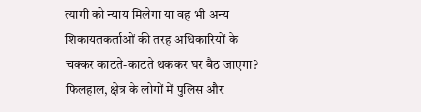त्यागी को न्याय मिलेगा या वह भी अन्य शिकायतकर्ताओं की तरह अधिकारियों के चक्कर काटते-काटते थककर घर बैठ जाएगा?
फिलहाल, क्षेत्र के लोगों में पुलिस और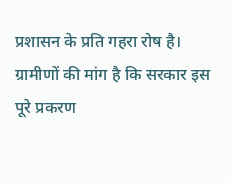प्रशासन के प्रति गहरा रोष है। ग्रामीणों की मांग है कि सरकार इस पूरे प्रकरण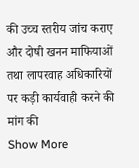की उच्च स्तरीय जांच कराए और दोषी खनन माफियाओं तथा लापरवाह अधिकारियों पर कड़ी कार्यवाही करने की मांग की
Show More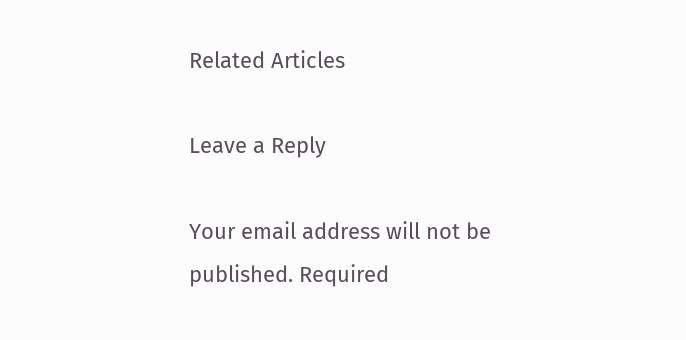Related Articles

Leave a Reply

Your email address will not be published. Required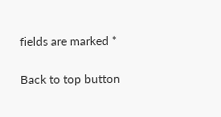fields are marked *

Back to top button